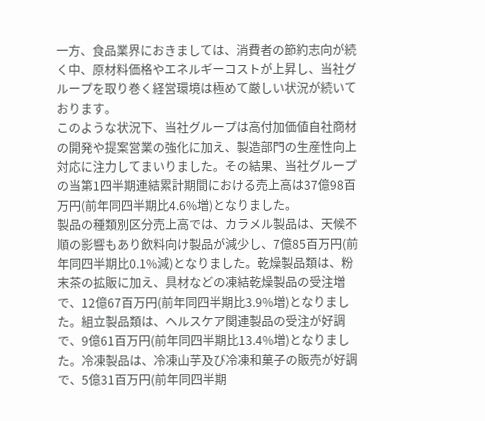一方、食品業界におきましては、消費者の節約志向が続く中、原材料価格やエネルギーコストが上昇し、当社グループを取り巻く経営環境は極めて厳しい状況が続いております。
このような状況下、当社グループは高付加価値自社商材の開発や提案営業の強化に加え、製造部門の生産性向上対応に注力してまいりました。その結果、当社グループの当第1四半期連結累計期間における売上高は37億98百万円(前年同四半期比4.6%増)となりました。
製品の種類別区分売上高では、カラメル製品は、天候不順の影響もあり飲料向け製品が減少し、7億85百万円(前年同四半期比0.1%減)となりました。乾燥製品類は、粉末茶の拡販に加え、具材などの凍結乾燥製品の受注増で、12億67百万円(前年同四半期比3.9%増)となりました。組立製品類は、ヘルスケア関連製品の受注が好調で、9億61百万円(前年同四半期比13.4%増)となりました。冷凍製品は、冷凍山芋及び冷凍和菓子の販売が好調で、5億31百万円(前年同四半期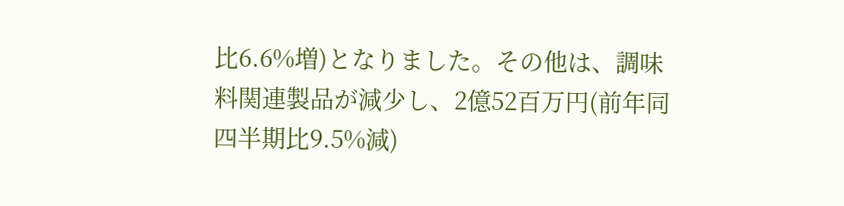比6.6%増)となりました。その他は、調味料関連製品が減少し、2億52百万円(前年同四半期比9.5%減)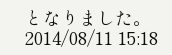となりました。
2014/08/11 15:18